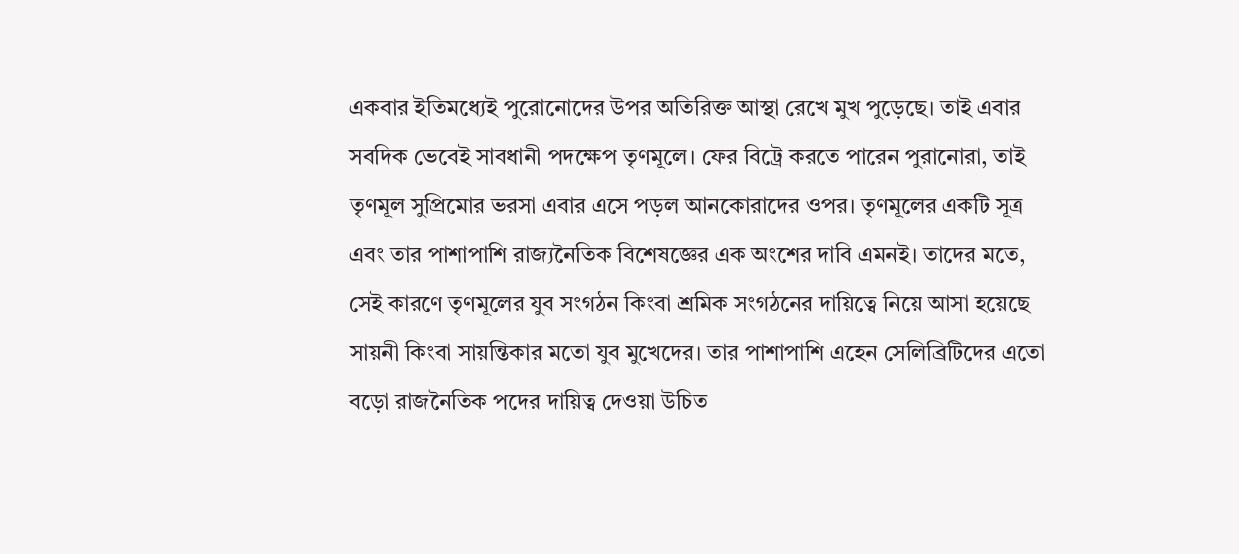একবার ইতিমধ্যেই পুরোনোদের উপর অতিরিক্ত আস্থা রেখে মুখ পুড়েছে। তাই এবার সবদিক ভেবেই সাবধানী পদক্ষেপ তৃণমূলে। ফের বিট্রে করতে পারেন পুরানোরা, তাই তৃণমূল সুপ্রিমোর ভরসা এবার এসে পড়ল আনকোরাদের ওপর। তৃণমূলের একটি সূত্র এবং তার পাশাপাশি রাজ্যনৈতিক বিশেষজ্ঞের এক অংশের দাবি এমনই। তাদের মতে, সেই কারণে তৃণমূলের যুব সংগঠন কিংবা শ্রমিক সংগঠনের দায়িত্বে নিয়ে আসা হয়েছে সায়নী কিংবা সায়ন্তিকার মতো যুব মুখেদের। তার পাশাপাশি এহেন সেলিব্রিটিদের এতো বড়ো রাজনৈতিক পদের দায়িত্ব দেওয়া উচিত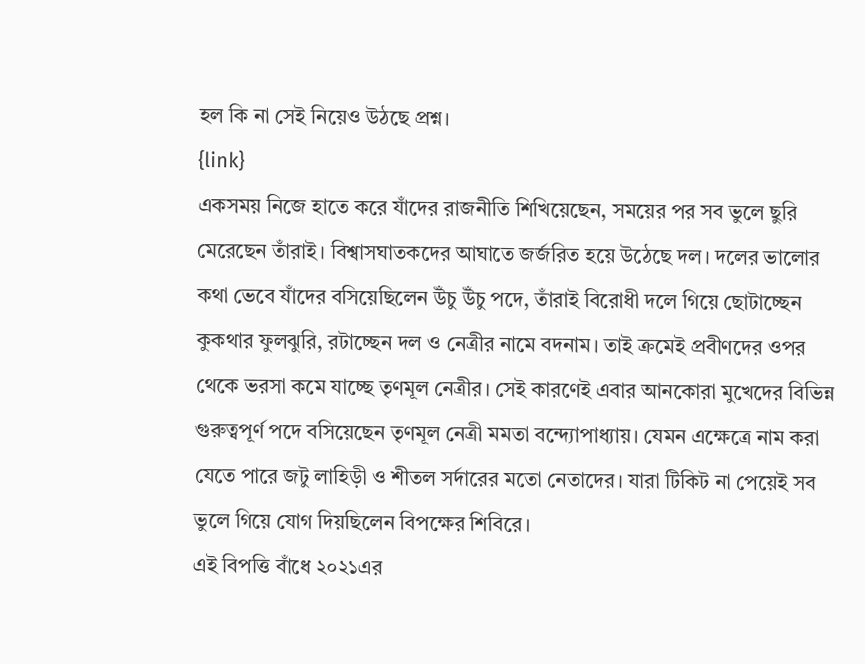হল কি না সেই নিয়েও উঠছে প্রশ্ন।
{link}
একসময় নিজে হাতে করে যাঁদের রাজনীতি শিখিয়েছেন, সময়ের পর সব ভুলে ছুরি মেরেছেন তাঁরাই। বিশ্বাসঘাতকদের আঘাতে জর্জরিত হয়ে উঠেছে দল। দলের ভালোর কথা ভেবে যাঁদের বসিয়েছিলেন উঁচু উঁচু পদে, তাঁরাই বিরোধী দলে গিয়ে ছোটাচ্ছেন কুকথার ফুলঝুরি, রটাচ্ছেন দল ও নেত্রীর নামে বদনাম। তাই ক্রমেই প্রবীণদের ওপর থেকে ভরসা কমে যাচ্ছে তৃণমূল নেত্রীর। সেই কারণেই এবার আনকোরা মুখেদের বিভিন্ন গুরুত্বপূর্ণ পদে বসিয়েছেন তৃণমূল নেত্রী মমতা বন্দ্যোপাধ্যায়। যেমন এক্ষেত্রে নাম করা যেতে পারে জটু লাহিড়ী ও শীতল সর্দারের মতো নেতাদের। যারা টিকিট না পেয়েই সব ভুলে গিয়ে যোগ দিয়ছিলেন বিপক্ষের শিবিরে।
এই বিপত্তি বাঁধে ২০২১এর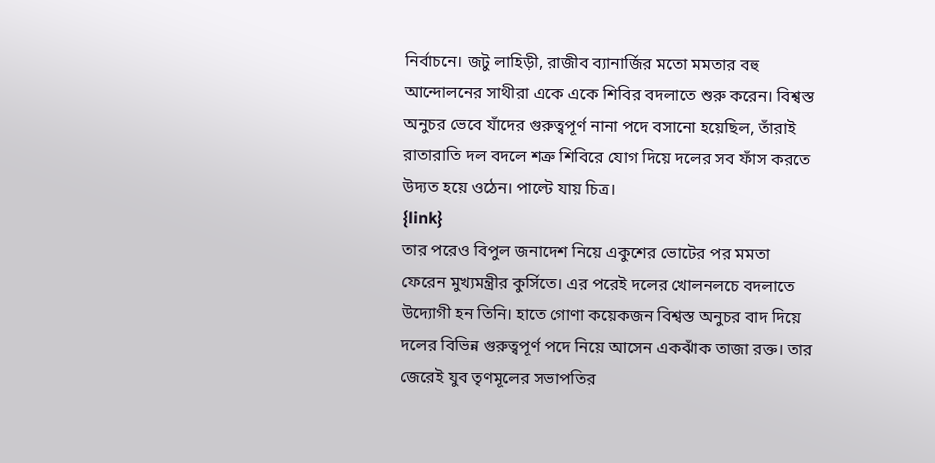নির্বাচনে। জটু লাহিড়ী, রাজীব ব্যানার্জির মতো মমতার বহু আন্দোলনের সাথীরা একে একে শিবির বদলাতে শুরু করেন। বিশ্বস্ত অনুচর ভেবে যাঁদের গুরুত্বপূর্ণ নানা পদে বসানো হয়েছিল, তাঁরাই রাতারাতি দল বদলে শত্রু শিবিরে যোগ দিয়ে দলের সব ফাঁস করতে উদ্যত হয়ে ওঠেন। পাল্টে যায় চিত্র।
{link}
তার পরেও বিপুল জনাদেশ নিয়ে একুশের ভোটের পর মমতা ফেরেন মুখ্যমন্ত্রীর কুর্সিতে। এর পরেই দলের খোলনলচে বদলাতে উদ্যোগী হন তিনি। হাতে গোণা কয়েকজন বিশ্বস্ত অনুচর বাদ দিয়ে দলের বিভিন্ন গুরুত্বপূর্ণ পদে নিয়ে আসেন একঝাঁক তাজা রক্ত। তার জেরেই যুব তৃণমূলের সভাপতির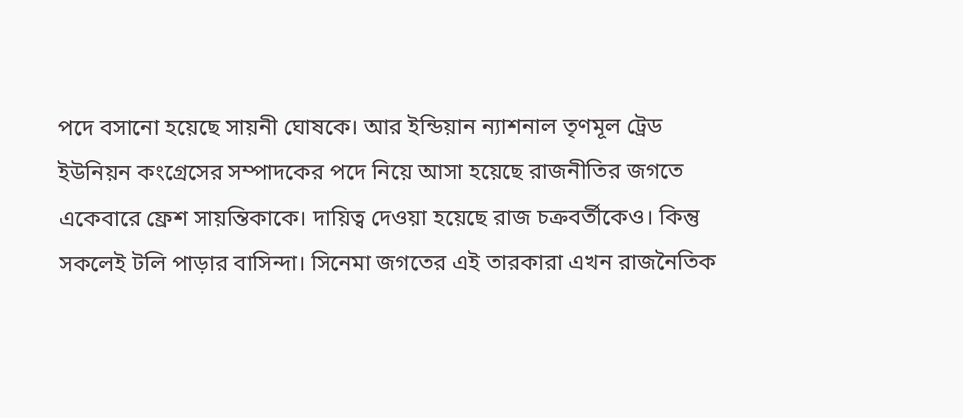পদে বসানো হয়েছে সায়নী ঘোষকে। আর ইন্ডিয়ান ন্যাশনাল তৃণমূল ট্রেড ইউনিয়ন কংগ্রেসের সম্পাদকের পদে নিয়ে আসা হয়েছে রাজনীতির জগতে একেবারে ফ্রেশ সায়ন্তিকাকে। দায়িত্ব দেওয়া হয়েছে রাজ চক্রবর্তীকেও। কিন্তু সকলেই টলি পাড়ার বাসিন্দা। সিনেমা জগতের এই তারকারা এখন রাজনৈতিক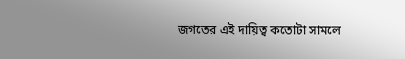জগতের এই দায়িত্ব কতোটা সামলে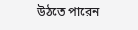উঠতে পারেন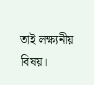তাই লক্ষ্যনীয় বিষয়।